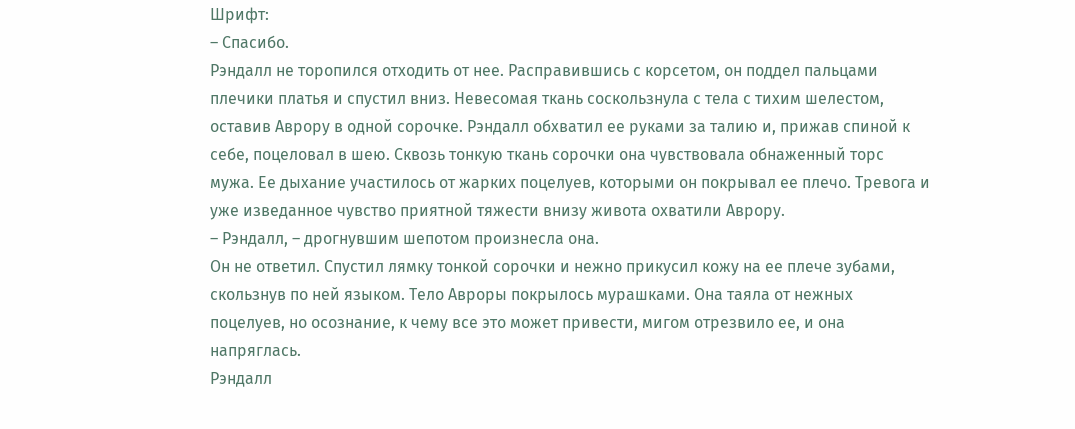Шрифт:
– Спасибо.
Рэндалл не торопился отходить от нее. Расправившись с корсетом, он поддел пальцами плечики платья и спустил вниз. Невесомая ткань соскользнула с тела с тихим шелестом, оставив Аврору в одной сорочке. Рэндалл обхватил ее руками за талию и, прижав спиной к себе, поцеловал в шею. Сквозь тонкую ткань сорочки она чувствовала обнаженный торс мужа. Ее дыхание участилось от жарких поцелуев, которыми он покрывал ее плечо. Тревога и уже изведанное чувство приятной тяжести внизу живота охватили Аврору.
– Рэндалл, – дрогнувшим шепотом произнесла она.
Он не ответил. Спустил лямку тонкой сорочки и нежно прикусил кожу на ее плече зубами, скользнув по ней языком. Тело Авроры покрылось мурашками. Она таяла от нежных поцелуев, но осознание, к чему все это может привести, мигом отрезвило ее, и она напряглась.
Рэндалл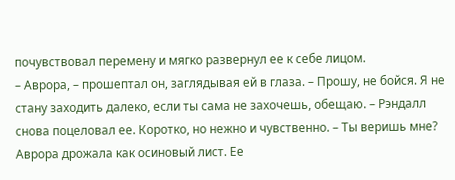почувствовал перемену и мягко развернул ее к себе лицом.
– Аврора, – прошептал он, заглядывая ей в глаза. – Прошу, не бойся. Я не стану заходить далеко, если ты сама не захочешь, обещаю. – Рэндалл снова поцеловал ее. Коротко, но нежно и чувственно. – Ты веришь мне?
Аврора дрожала как осиновый лист. Ее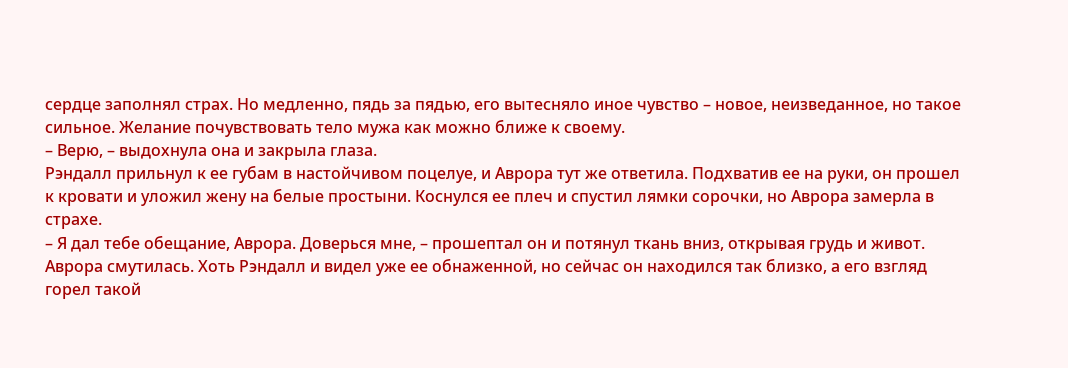сердце заполнял страх. Но медленно, пядь за пядью, его вытесняло иное чувство – новое, неизведанное, но такое сильное. Желание почувствовать тело мужа как можно ближе к своему.
– Верю, – выдохнула она и закрыла глаза.
Рэндалл прильнул к ее губам в настойчивом поцелуе, и Аврора тут же ответила. Подхватив ее на руки, он прошел к кровати и уложил жену на белые простыни. Коснулся ее плеч и спустил лямки сорочки, но Аврора замерла в страхе.
– Я дал тебе обещание, Аврора. Доверься мне, – прошептал он и потянул ткань вниз, открывая грудь и живот.
Аврора смутилась. Хоть Рэндалл и видел уже ее обнаженной, но сейчас он находился так близко, а его взгляд горел такой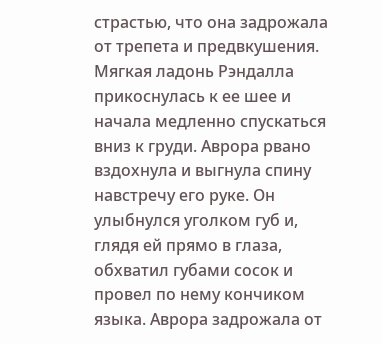страстью, что она задрожала от трепета и предвкушения. Мягкая ладонь Рэндалла прикоснулась к ее шее и начала медленно спускаться вниз к груди. Аврора рвано вздохнула и выгнула спину навстречу его руке. Он улыбнулся уголком губ и, глядя ей прямо в глаза, обхватил губами сосок и провел по нему кончиком языка. Аврора задрожала от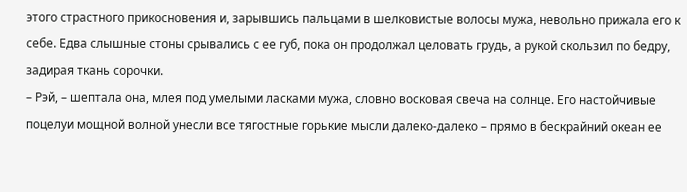этого страстного прикосновения и, зарывшись пальцами в шелковистые волосы мужа, невольно прижала его к себе. Едва слышные стоны срывались с ее губ, пока он продолжал целовать грудь, а рукой скользил по бедру, задирая ткань сорочки.
– Рэй, – шептала она, млея под умелыми ласками мужа, словно восковая свеча на солнце. Его настойчивые поцелуи мощной волной унесли все тягостные горькие мысли далеко-далеко – прямо в бескрайний океан ее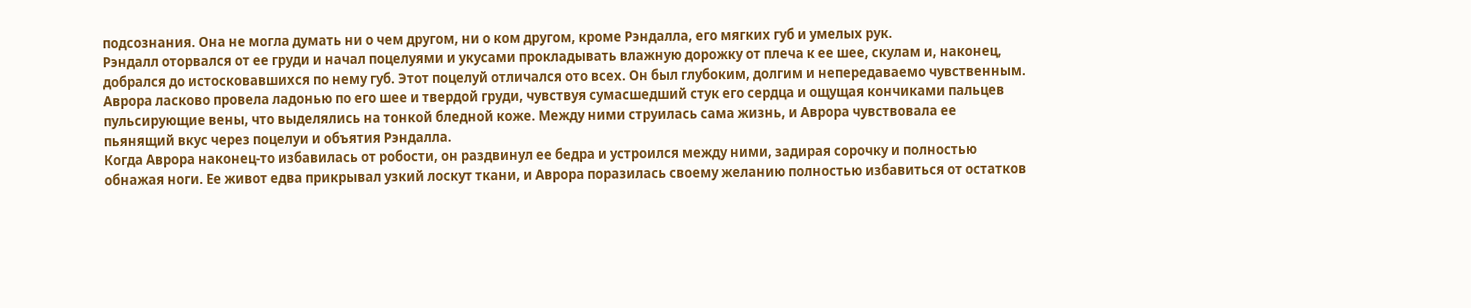подсознания. Она не могла думать ни о чем другом, ни о ком другом, кроме Рэндалла, его мягких губ и умелых рук.
Рэндалл оторвался от ее груди и начал поцелуями и укусами прокладывать влажную дорожку от плеча к ее шее, скулам и, наконец, добрался до истосковавшихся по нему губ. Этот поцелуй отличался ото всех. Он был глубоким, долгим и непередаваемо чувственным.
Аврора ласково провела ладонью по его шее и твердой груди, чувствуя сумасшедший стук его сердца и ощущая кончиками пальцев пульсирующие вены, что выделялись на тонкой бледной коже. Между ними струилась сама жизнь, и Аврора чувствовала ее пьянящий вкус через поцелуи и объятия Рэндалла.
Когда Аврора наконец-то избавилась от робости, он раздвинул ее бедра и устроился между ними, задирая сорочку и полностью обнажая ноги. Ее живот едва прикрывал узкий лоскут ткани, и Аврора поразилась своему желанию полностью избавиться от остатков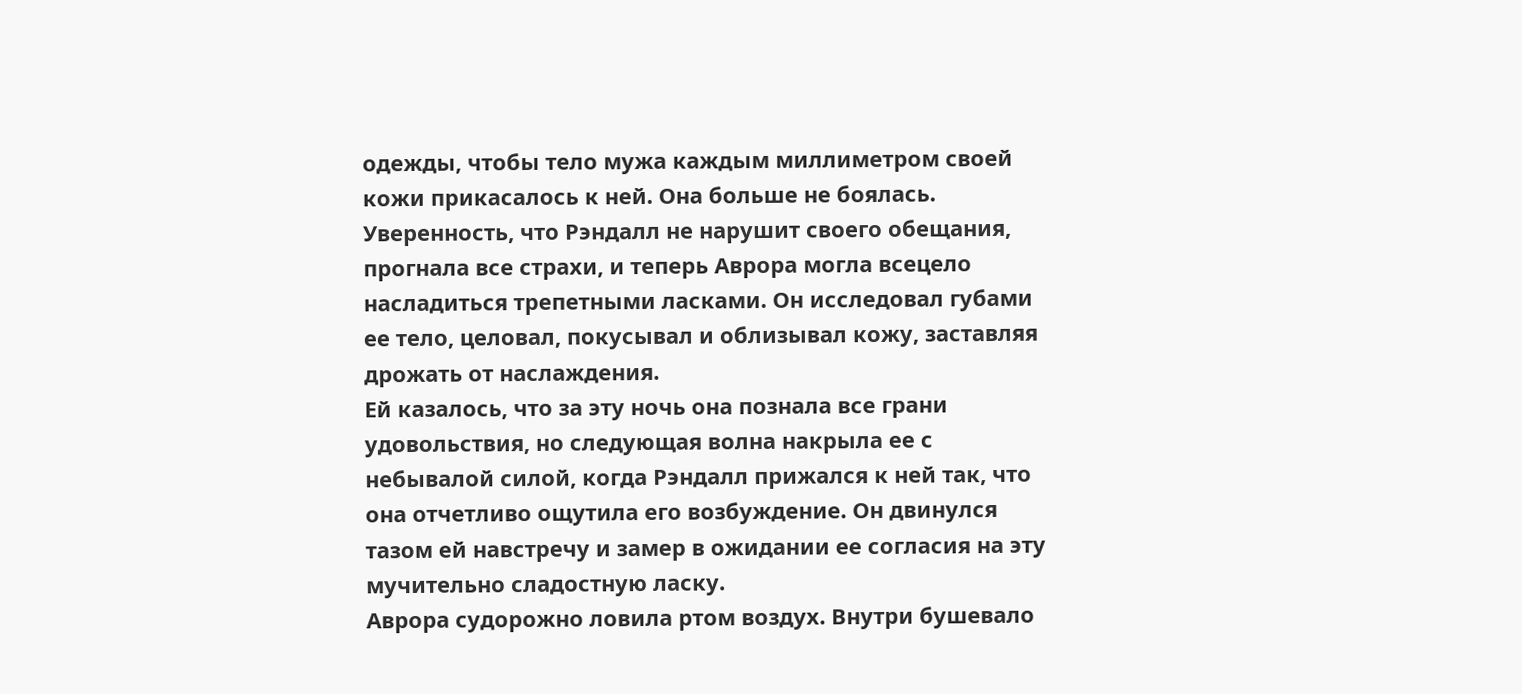одежды, чтобы тело мужа каждым миллиметром своей кожи прикасалось к ней. Она больше не боялась. Уверенность, что Рэндалл не нарушит своего обещания, прогнала все страхи, и теперь Аврора могла всецело насладиться трепетными ласками. Он исследовал губами ее тело, целовал, покусывал и облизывал кожу, заставляя дрожать от наслаждения.
Ей казалось, что за эту ночь она познала все грани удовольствия, но следующая волна накрыла ее с небывалой силой, когда Рэндалл прижался к ней так, что она отчетливо ощутила его возбуждение. Он двинулся тазом ей навстречу и замер в ожидании ее согласия на эту мучительно сладостную ласку.
Аврора судорожно ловила ртом воздух. Внутри бушевало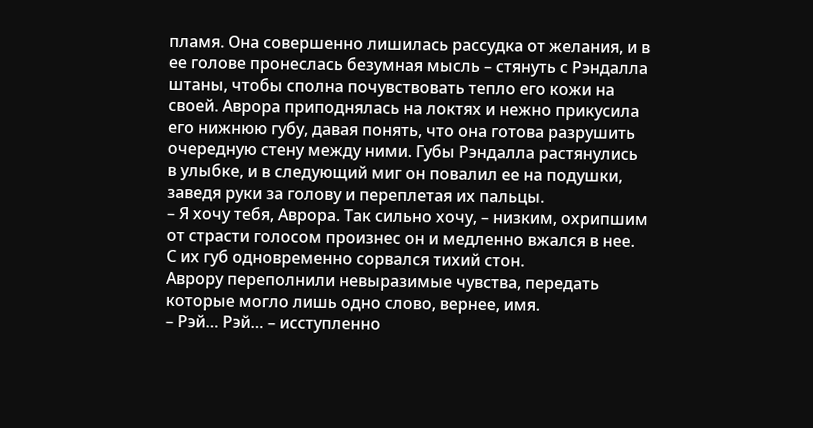пламя. Она совершенно лишилась рассудка от желания, и в ее голове пронеслась безумная мысль – стянуть с Рэндалла штаны, чтобы сполна почувствовать тепло его кожи на своей. Аврора приподнялась на локтях и нежно прикусила его нижнюю губу, давая понять, что она готова разрушить очередную стену между ними. Губы Рэндалла растянулись в улыбке, и в следующий миг он повалил ее на подушки, заведя руки за голову и переплетая их пальцы.
– Я хочу тебя, Аврора. Так сильно хочу, – низким, охрипшим от страсти голосом произнес он и медленно вжался в нее.
С их губ одновременно сорвался тихий стон.
Аврору переполнили невыразимые чувства, передать которые могло лишь одно слово, вернее, имя.
– Рэй… Рэй… – исступленно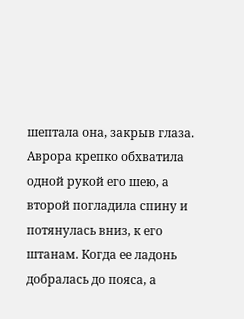шептала она, закрыв глаза. Аврора крепко обхватила одной рукой его шею, а второй погладила спину и потянулась вниз, к его штанам. Когда ее ладонь добралась до пояса, а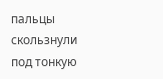пальцы скользнули под тонкую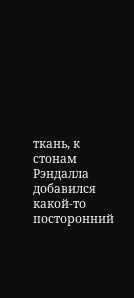ткань, к стонам Рэндалла добавился какой-то посторонний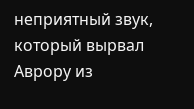неприятный звук, который вырвал Аврору из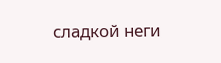сладкой неги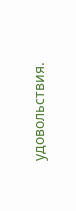удовольствия.